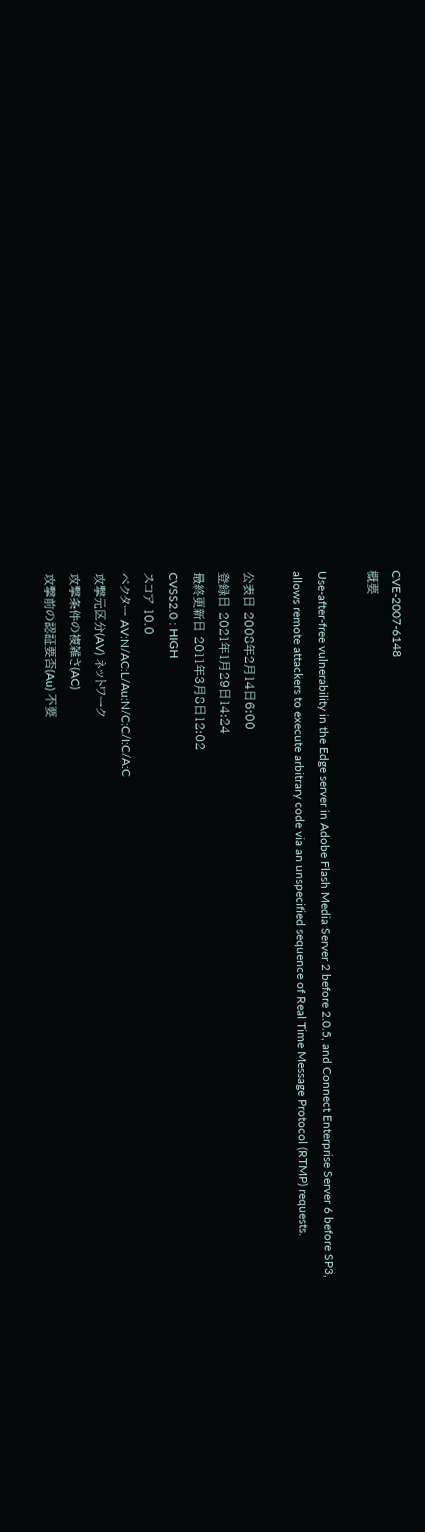CVE-2007-6148
概要

Use-after-free vulnerability in the Edge server in Adobe Flash Media Server 2 before 2.0.5, and Connect Enterprise Server 6 before SP3, allows remote attackers to execute arbitrary code via an unspecified sequence of Real Time Message Protocol (RTMP) requests.

公表日 2008年2月14日6:00
登録日 2021年1月29日14:24
最終更新日 2011年3月8日12:02
CVSS2.0 : HIGH
スコア 10.0
ベクター AV:N/AC:L/Au:N/C:C/I:C/A:C
攻撃元区分(AV) ネットワーク
攻撃条件の複雑さ(AC)
攻撃前の認証要否(Au) 不要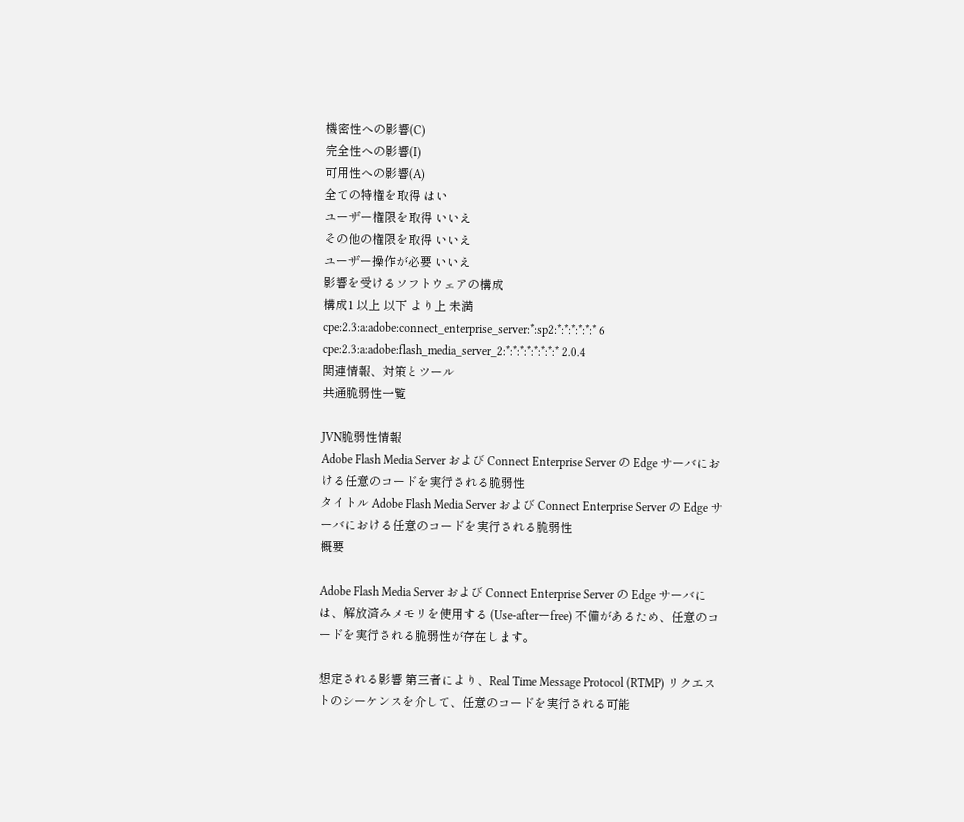機密性への影響(C)
完全性への影響(I)
可用性への影響(A)
全ての特権を取得 はい
ユーザー権限を取得 いいえ
その他の権限を取得 いいえ
ユーザー操作が必要 いいえ
影響を受けるソフトウェアの構成
構成1 以上 以下 より上 未満
cpe:2.3:a:adobe:connect_enterprise_server:*:sp2:*:*:*:*:*:* 6
cpe:2.3:a:adobe:flash_media_server_2:*:*:*:*:*:*:*:* 2.0.4
関連情報、対策とツール
共通脆弱性一覧

JVN脆弱性情報
Adobe Flash Media Server および Connect Enterprise Server の Edge サーバにおける任意のコードを実行される脆弱性
タイトル Adobe Flash Media Server および Connect Enterprise Server の Edge サーバにおける任意のコードを実行される脆弱性
概要

Adobe Flash Media Server および Connect Enterprise Server の Edge サーバには、解放済みメモリを使用する (Use-afterーfree) 不備があるため、任意のコードを実行される脆弱性が存在します。

想定される影響 第三者により、Real Time Message Protocol (RTMP) リクエストのシーケンスを介して、任意のコードを実行される可能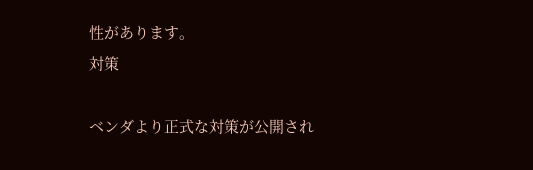性があります。
対策

ベンダより正式な対策が公開され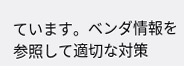ています。ベンダ情報を参照して適切な対策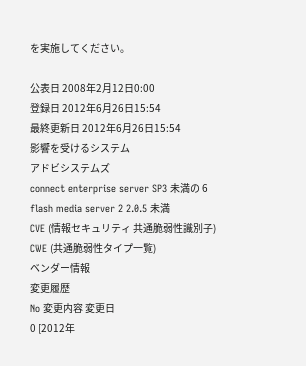を実施してください。

公表日 2008年2月12日0:00
登録日 2012年6月26日15:54
最終更新日 2012年6月26日15:54
影響を受けるシステム
アドビシステムズ
connect enterprise server SP3 未満の 6
flash media server 2 2.0.5 未満
CVE (情報セキュリティ 共通脆弱性識別子)
CWE (共通脆弱性タイプ一覧)
ベンダー情報
変更履歴
No 変更内容 変更日
0 [2012年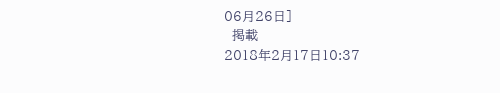06月26日]
  掲載
2018年2月17日10:37